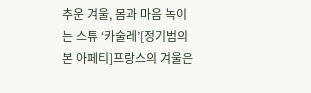추운 겨울, 몸과 마음 녹이는 스튜 ‘카술레’[정기범의 본 아페티]프랑스의 겨울은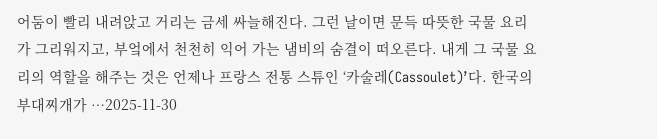어둠이 빨리 내려앉고 거리는 금세 싸늘해진다. 그런 날이면 문득 따뜻한 국물 요리가 그리워지고, 부엌에서 천천히 익어 가는 냄비의 숨결이 떠오른다. 내게 그 국물 요리의 역할을 해주는 것은 언제나 프랑스 전통 스튜인 ‘카술레(Cassoulet)’다. 한국의 부대찌개가 …2025-11-30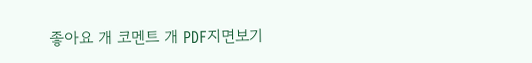좋아요 개 코멘트 개 PDF지면보기